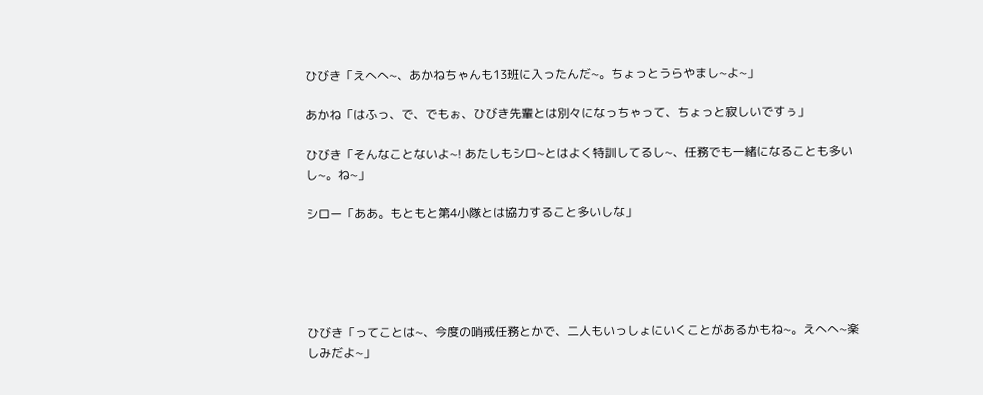ひびき「えへへ~、あかねちゃんも13班に入ったんだ~。ちょっとうらやまし~よ~」

あかね「はふっ、で、でもぉ、ひびき先輩とは別々になっちゃって、ちょっと寂しいですぅ」

ひびき「そんなことないよ~! あたしもシロ~とはよく特訓してるし~、任務でも一緒になることも多いし~。ね~」

シロー「ああ。もともと第4小隊とは協力すること多いしな」





ひびき「ってことは~、今度の哨戒任務とかで、二人もいっしょにいくことがあるかもね~。えへへ~楽しみだよ~」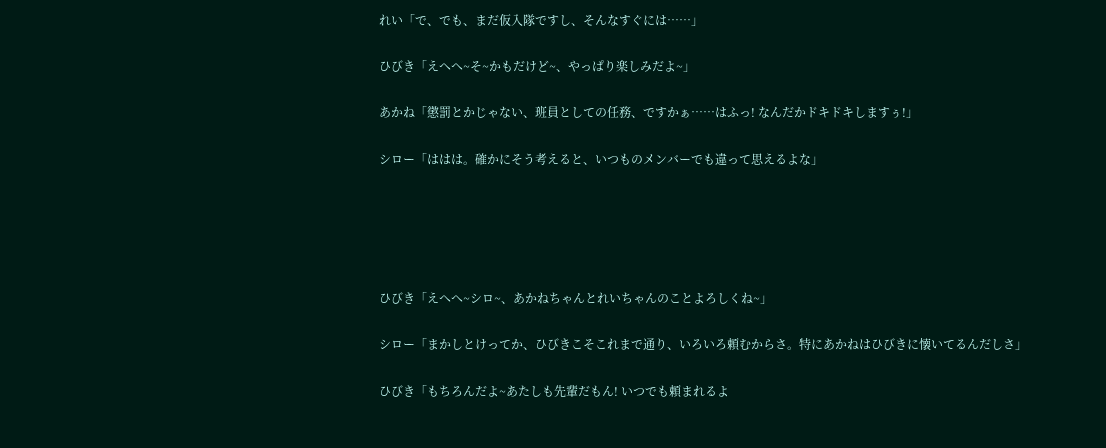れい「で、でも、まだ仮入隊ですし、そんなすぐには……」

ひびき「えへへ~そ~かもだけど~、やっぱり楽しみだよ~」

あかね「懲罰とかじゃない、班員としての任務、ですかぁ……はふっ! なんだかドキドキしますぅ!」

シロー「ははは。確かにそう考えると、いつものメンバーでも違って思えるよな」





ひびき「えへへ~シロ~、あかねちゃんとれいちゃんのことよろしくね~」

シロー「まかしとけってか、ひびきこそこれまで通り、いろいろ頼むからさ。特にあかねはひびきに懐いてるんだしさ」

ひびき「もちろんだよ~あたしも先輩だもん! いつでも頼まれるよ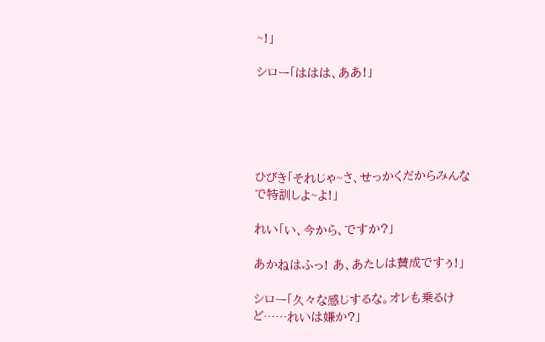~!」

シロー「ははは、ああ!」





ひびき「それじゃ~さ、せっかくだからみんなで特訓しよ~よ!」

れい「い、今から、ですか?」

あかねはふっ! あ、あたしは賛成ですぅ!」

シロー「久々な感じするな。オレも乗るけど……れいは嫌か?」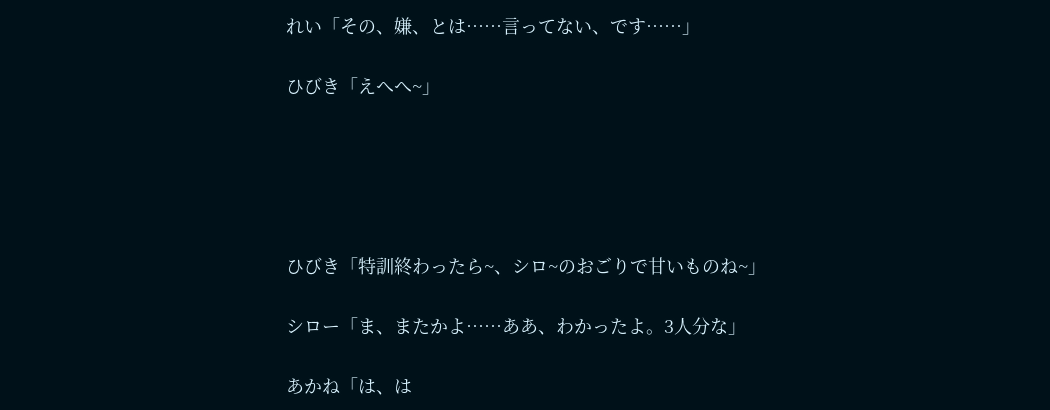れい「その、嫌、とは……言ってない、です……」

ひびき「えへへ~」





ひびき「特訓終わったら~、シロ~のおごりで甘いものね~」

シロー「ま、またかよ……ああ、わかったよ。3人分な」

あかね「は、は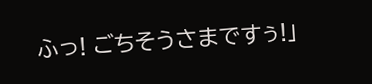ふっ! ごちそうさまですぅ!」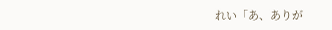れい「あ、ありが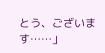とう、ございます……」